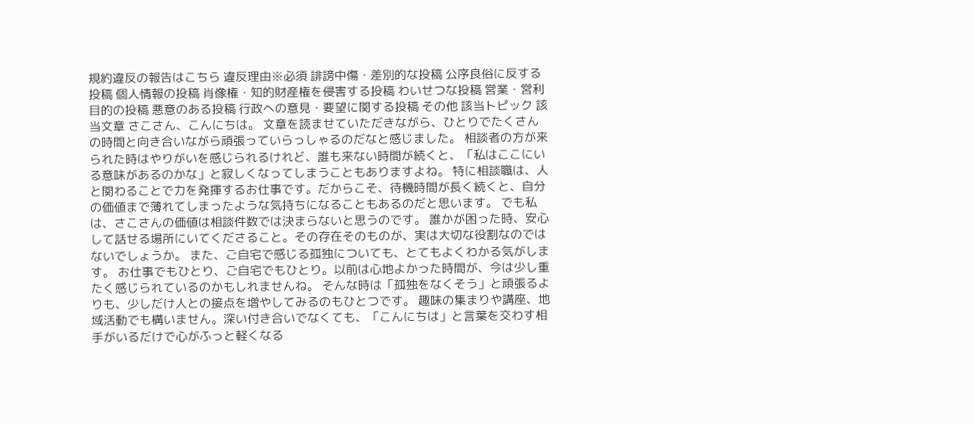規約違反の報告はこちら 違反理由※必須 誹謗中傷・差別的な投稿 公序良俗に反する投稿 個人情報の投稿 肖像権・知的財産権を侵害する投稿 わいせつな投稿 営業・営利目的の投稿 悪意のある投稿 行政への意見・要望に関する投稿 その他 該当トピック 該当文章 さこさん、こんにちは。 文章を読ませていただきながら、ひとりでたくさんの時間と向き合いながら頑張っていらっしゃるのだなと感じました。 相談者の方が来られた時はやりがいを感じられるけれど、誰も来ない時間が続くと、「私はここにいる意味があるのかな」と寂しくなってしまうこともありますよね。 特に相談職は、人と関わることで力を発揮するお仕事です。だからこそ、待機時間が長く続くと、自分の価値まで薄れてしまったような気持ちになることもあるのだと思います。 でも私は、さこさんの価値は相談件数では決まらないと思うのです。 誰かが困った時、安心して話せる場所にいてくださること。その存在そのものが、実は大切な役割なのではないでしょうか。 また、ご自宅で感じる孤独についても、とてもよくわかる気がします。 お仕事でもひとり、ご自宅でもひとり。以前は心地よかった時間が、今は少し重たく感じられているのかもしれませんね。 そんな時は「孤独をなくそう」と頑張るよりも、少しだけ人との接点を増やしてみるのもひとつです。 趣味の集まりや講座、地域活動でも構いません。深い付き合いでなくても、「こんにちは」と言葉を交わす相手がいるだけで心がふっと軽くなる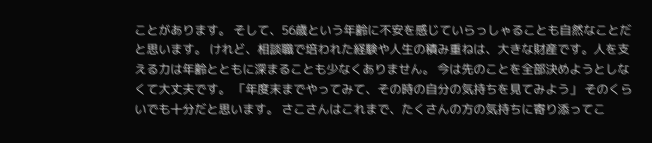ことがあります。 そして、56歳という年齢に不安を感じていらっしゃることも自然なことだと思います。 けれど、相談職で培われた経験や人生の積み重ねは、大きな財産です。人を支える力は年齢とともに深まることも少なくありません。 今は先のことを全部決めようとしなくて大丈夫です。 「年度末までやってみて、その時の自分の気持ちを見てみよう」 そのくらいでも十分だと思います。 さこさんはこれまで、たくさんの方の気持ちに寄り添ってこ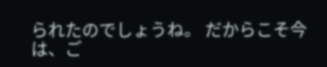られたのでしょうね。 だからこそ今は、ご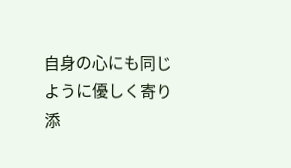自身の心にも同じように優しく寄り添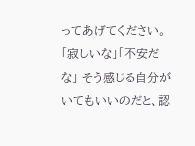ってあげてください。 「寂しいな」「不安だな」 そう感じる自分がいてもいいのだと、認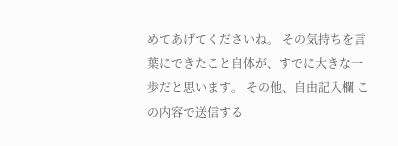めてあげてくださいね。 その気持ちを言葉にできたこと自体が、すでに大きな一歩だと思います。 その他、自由記入欄 この内容で送信する